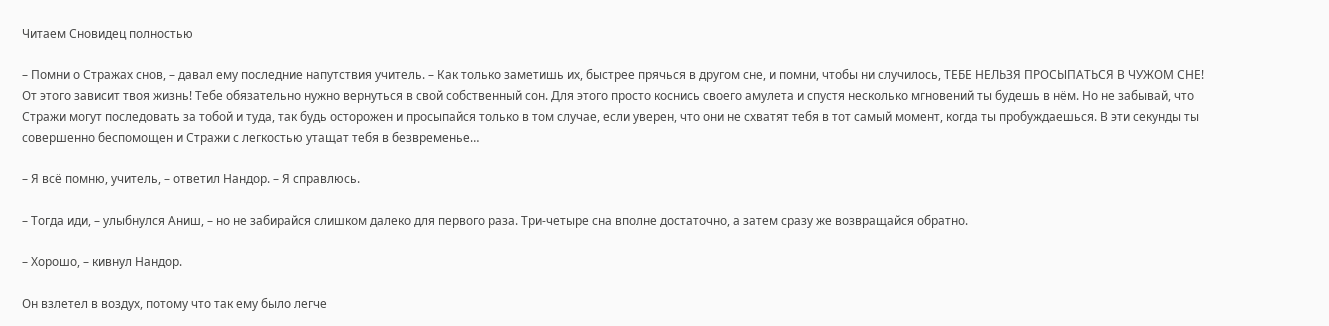Читаем Сновидец полностью

– Помни о Стражах снов, – давал ему последние напутствия учитель. – Как только заметишь их, быстрее прячься в другом сне, и помни, чтобы ни случилось, ТЕБЕ НЕЛЬЗЯ ПРОСЫПАТЬСЯ В ЧУЖОМ СНЕ! От этого зависит твоя жизнь! Тебе обязательно нужно вернуться в свой собственный сон. Для этого просто коснись своего амулета и спустя несколько мгновений ты будешь в нём. Но не забывай, что Стражи могут последовать за тобой и туда, так будь осторожен и просыпайся только в том случае, если уверен, что они не схватят тебя в тот самый момент, когда ты пробуждаешься. В эти секунды ты совершенно беспомощен и Стражи с легкостью утащат тебя в безвременье…

– Я всё помню, учитель, – ответил Нандор. – Я справлюсь.

– Тогда иди, – улыбнулся Аниш, – но не забирайся слишком далеко для первого раза. Три-четыре сна вполне достаточно, а затем сразу же возвращайся обратно.

– Хорошо, – кивнул Нандор.

Он взлетел в воздух, потому что так ему было легче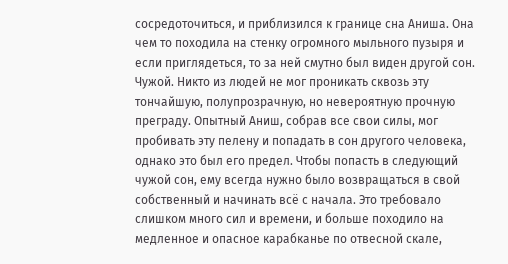сосредоточиться, и приблизился к границе сна Аниша. Она чем то походила на стенку огромного мыльного пузыря и если приглядеться, то за ней смутно был виден другой сон. Чужой. Никто из людей не мог проникать сквозь эту тончайшую, полупрозрачную, но невероятную прочную преграду. Опытный Аниш, собрав все свои силы, мог пробивать эту пелену и попадать в сон другого человека, однако это был его предел. Чтобы попасть в следующий чужой сон, ему всегда нужно было возвращаться в свой собственный и начинать всё с начала. Это требовало слишком много сил и времени, и больше походило на медленное и опасное карабканье по отвесной скале,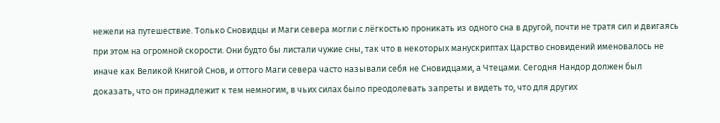нежели на путешествие. Только Сновидцы и Маги севера могли с лёгкостью проникать из одного сна в другой, почти не тратя сил и двигаясь при этом на огромной скорости. Они будто бы листали чужие сны, так что в некоторых манускриптах Царство сновидений именовалось не иначе как Великой Книгой Снов, и оттого Маги севера часто называли себя не Сновидцами, а Чтецами. Сегодня Нандор должен был доказать, что он принадлежит к тем немногим, в чьих силах было преодолевать запреты и видеть то, что для других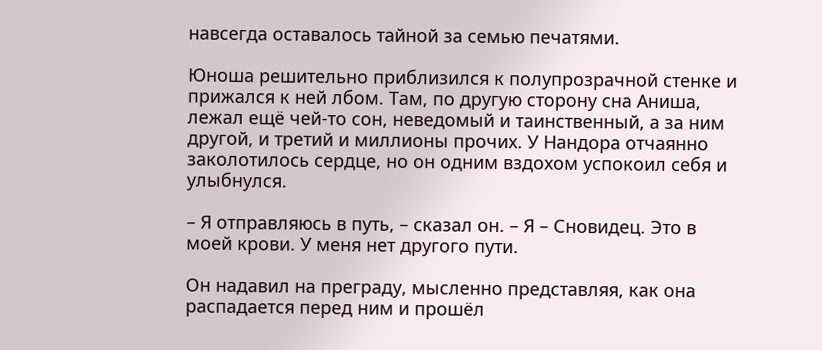навсегда оставалось тайной за семью печатями.

Юноша решительно приблизился к полупрозрачной стенке и прижался к ней лбом. Там, по другую сторону сна Аниша, лежал ещё чей-то сон, неведомый и таинственный, а за ним другой, и третий и миллионы прочих. У Нандора отчаянно заколотилось сердце, но он одним вздохом успокоил себя и улыбнулся.

– Я отправляюсь в путь, – сказал он. – Я – Сновидец. Это в моей крови. У меня нет другого пути.

Он надавил на преграду, мысленно представляя, как она распадается перед ним и прошёл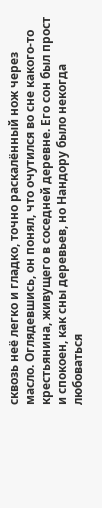сквозь неё легко и гладко, точно раскалённый нож через масло. Оглядевшись, он понял, что очутился во сне какого-то крестьянина, живущего в соседней деревне. Его сон был прост и спокоен, как сны деревьев, но Нандору было некогда любоваться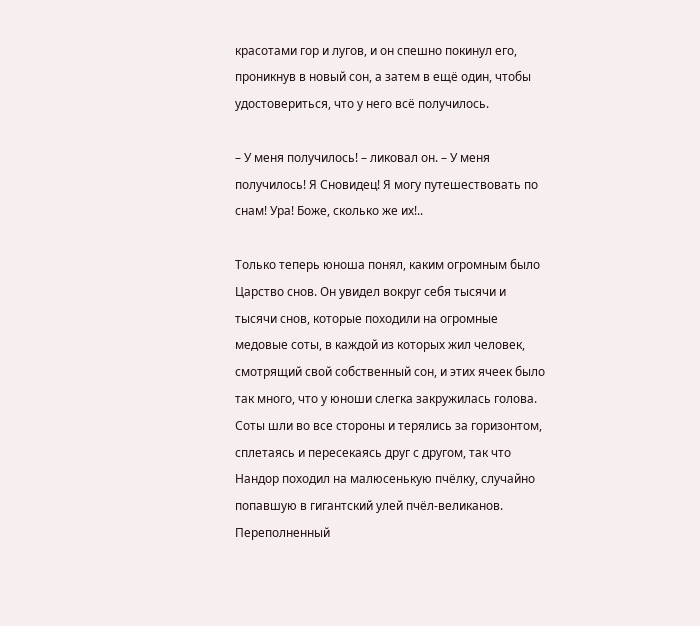красотами гор и лугов, и он спешно покинул его, проникнув в новый сон, а затем в ещё один, чтобы удостовериться, что у него всё получилось.

– У меня получилось! – ликовал он. – У меня получилось! Я Сновидец! Я могу путешествовать по снам! Ура! Боже, сколько же их!..

Только теперь юноша понял, каким огромным было Царство снов. Он увидел вокруг себя тысячи и тысячи снов, которые походили на огромные медовые соты, в каждой из которых жил человек, смотрящий свой собственный сон, и этих ячеек было так много, что у юноши слегка закружилась голова. Соты шли во все стороны и терялись за горизонтом, сплетаясь и пересекаясь друг с другом, так что Нандор походил на малюсенькую пчёлку, случайно попавшую в гигантский улей пчёл-великанов. Переполненный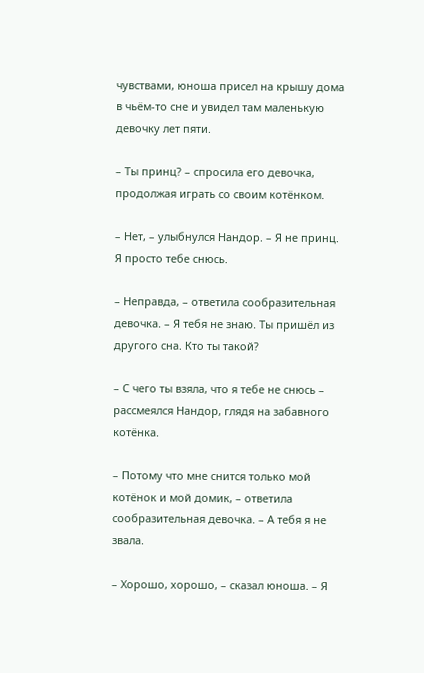чувствами, юноша присел на крышу дома в чьём-то сне и увидел там маленькую девочку лет пяти.

– Ты принц? – спросила его девочка, продолжая играть со своим котёнком.

– Нет, – улыбнулся Нандор. – Я не принц. Я просто тебе снюсь.

– Неправда, – ответила сообразительная девочка. – Я тебя не знаю. Ты пришёл из другого сна. Кто ты такой?

– С чего ты взяла, что я тебе не снюсь – рассмеялся Нандор, глядя на забавного котёнка.

– Потому что мне снится только мой котёнок и мой домик, – ответила сообразительная девочка. – А тебя я не звала.

– Хорошо, хорошо, – сказал юноша. – Я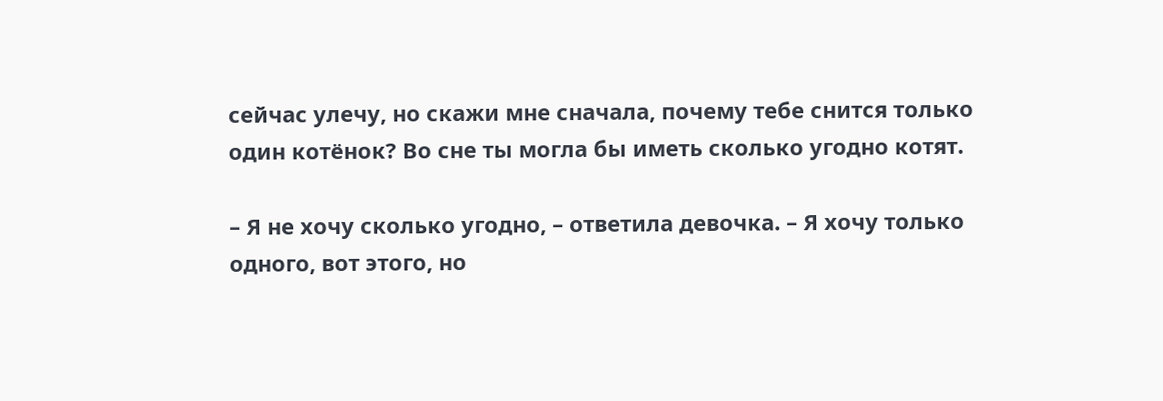сейчас улечу, но скажи мне сначала, почему тебе снится только один котёнок? Во сне ты могла бы иметь сколько угодно котят.

– Я не хочу сколько угодно, – ответила девочка. – Я хочу только одного, вот этого, но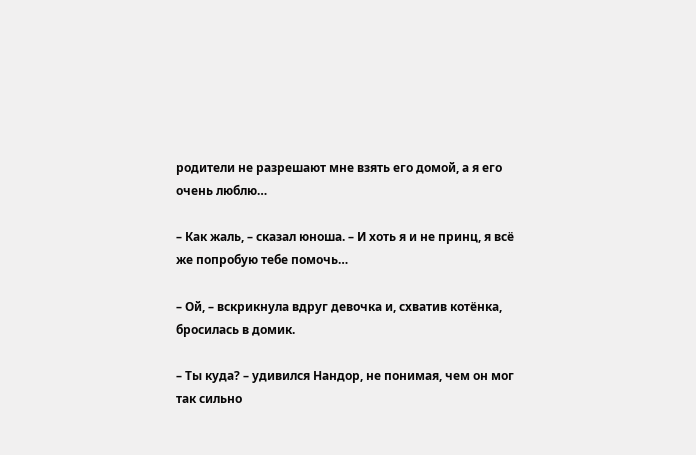родители не разрешают мне взять его домой, а я его очень люблю…

– Как жаль, – сказал юноша. – И хоть я и не принц, я всё же попробую тебе помочь…

– Ой, – вскрикнула вдруг девочка и, схватив котёнка, бросилась в домик.

– Ты куда? – удивился Нандор, не понимая, чем он мог так сильно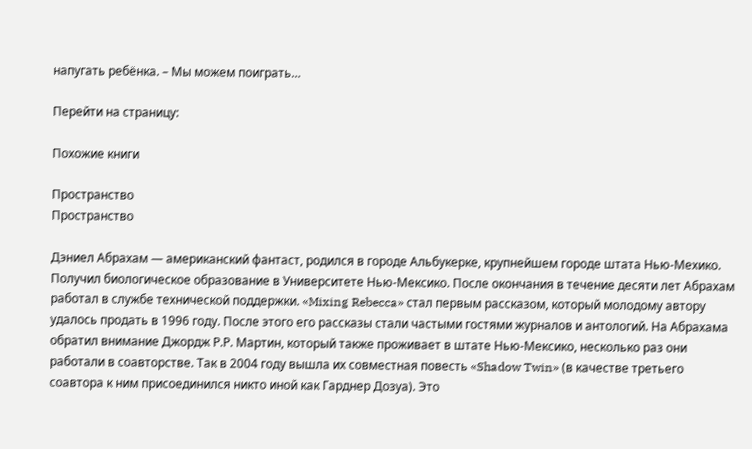напугать ребёнка. – Мы можем поиграть…

Перейти на страницу:

Похожие книги

Пространство
Пространство

Дэниел Абрахам — американский фантаст, родился в городе Альбукерке, крупнейшем городе штата Нью-Мехико. Получил биологическое образование в Университете Нью-Мексико. После окончания в течение десяти лет Абрахам работал в службе технической поддержки. «Mixing Rebecca» стал первым рассказом, который молодому автору удалось продать в 1996 году. После этого его рассказы стали частыми гостями журналов и антологий. На Абрахама обратил внимание Джордж Р.Р. Мартин, который также проживает в штате Нью-Мексико, несколько раз они работали в соавторстве. Так в 2004 году вышла их совместная повесть «Shadow Twin» (в качестве третьего соавтора к ним присоединился никто иной как Гарднер Дозуа). Это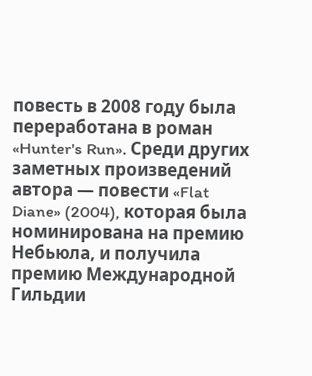повесть в 2008 году была переработана в роман «Hunter's Run». Среди других заметных произведений автора — повести «Flat Diane» (2004), которая была номинирована на премию Небьюла, и получила премию Международной Гильдии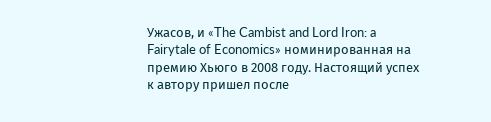Ужасов, и «The Cambist and Lord Iron: a Fairytale of Economics» номинированная на премию Хьюго в 2008 году. Настоящий успех к автору пришел после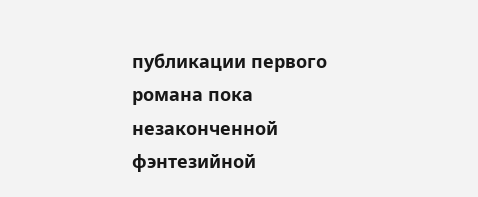публикации первого романа пока незаконченной фэнтезийной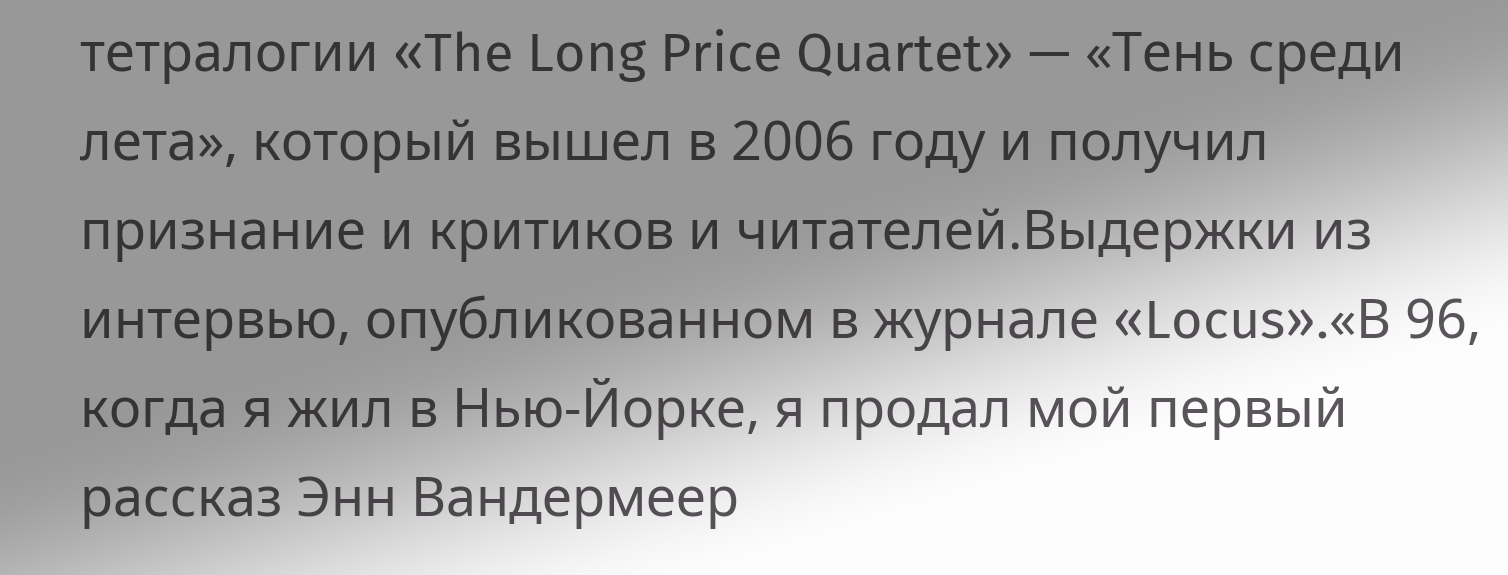тетралогии «The Long Price Quartet» — «Тень среди лета», который вышел в 2006 году и получил признание и критиков и читателей.Выдержки из интервью, опубликованном в журнале «Locus».«В 96, когда я жил в Нью-Йорке, я продал мой первый рассказ Энн Вандермеер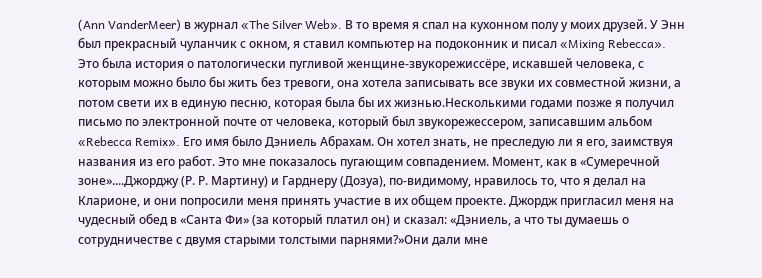(Ann VanderMeer) в журнал «The Silver Web». В то время я спал на кухонном полу у моих друзей. У Энн был прекрасный чуланчик с окном, я ставил компьютер на подоконник и писал «Mixing Rebecca». Это была история о патологически пугливой женщине-звукорежиссёре, искавшей человека, с которым можно было бы жить без тревоги, она хотела записывать все звуки их совместной жизни, а потом свети их в единую песню, которая была бы их жизнью.Несколькими годами позже я получил письмо по электронной почте от человека, который был звукорежессером, записавшим альбом «Rebecca Remix». Его имя было Дэниель Абрахам. Он хотел знать, не преследую ли я его, заимствуя названия из его работ. Это мне показалось пугающим совпадением. Момент, как в «Сумеречной зоне»....Джорджу (Р. Р. Мартину) и Гарднеру (Дозуа), по-видимому, нравилось то, что я делал на Кларионе, и они попросили меня принять участие в их общем проекте. Джордж пригласил меня на чудесный обед в «Санта Фи» (за который платил он) и сказал: «Дэниель, а что ты думаешь о сотрудничестве с двумя старыми толстыми парнями?»Они дали мне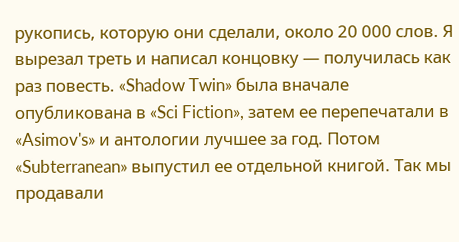рукопись, которую они сделали, около 20 000 слов. Я вырезал треть и написал концовку — получилась как раз повесть. «Shadow Twin» была вначале опубликована в «Sci Fiction», затем ее перепечатали в «Asimov's» и антологии лучшее за год. Потом «Subterranean» выпустил ее отдельной книгой. Так мы продавали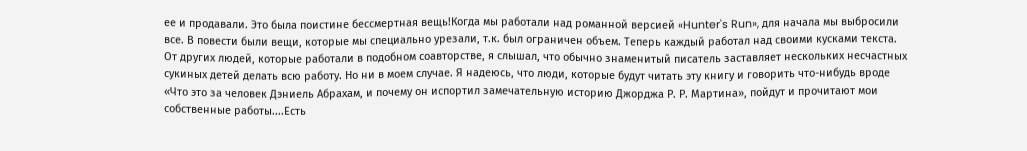ее и продавали. Это была поистине бессмертная вещь!Когда мы работали над романной версией «Hunter's Run», для начала мы выбросили все. В повести были вещи, которые мы специально урезали, т.к. был ограничен объем. Теперь каждый работал над своими кусками текста. От других людей, которые работали в подобном соавторстве, я слышал, что обычно знаменитый писатель заставляет нескольких несчастных сукиных детей делать всю работу. Но ни в моем случае. Я надеюсь, что люди, которые будут читать эту книгу и говорить что-нибудь вроде «Что это за человек Дэниель Абрахам, и почему он испортил замечательную историю Джорджа Р. Р. Мартина», пойдут и прочитают мои собственные работы....Есть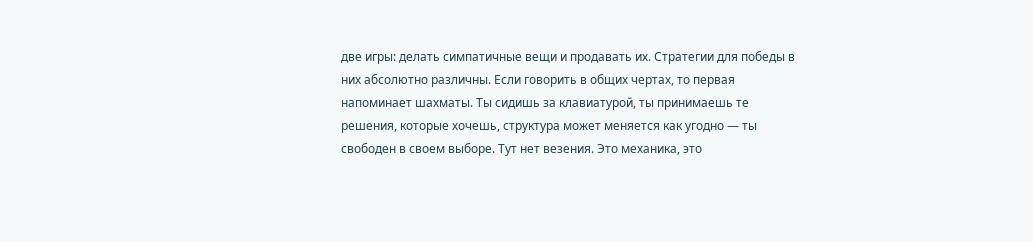две игры: делать симпатичные вещи и продавать их. Стратегии для победы в них абсолютно различны. Если говорить в общих чертах, то первая напоминает шахматы. Ты сидишь за клавиатурой, ты принимаешь те решения, которые хочешь, структура может меняется как угодно — ты свободен в своем выборе. Тут нет везения. Это механика, это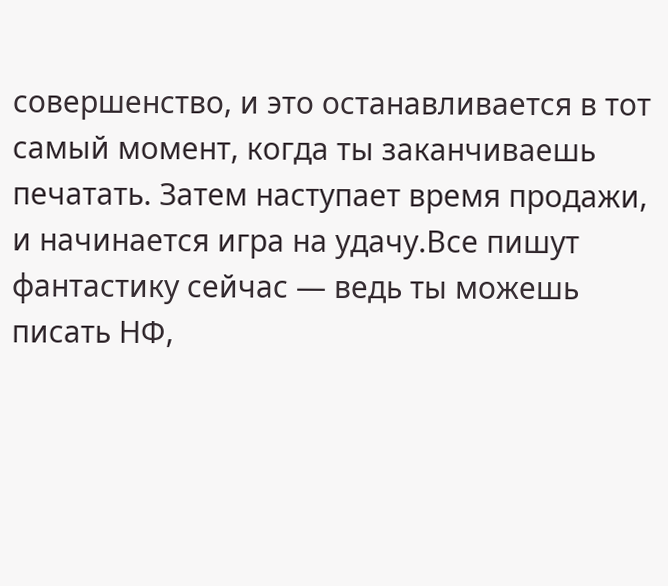совершенство, и это останавливается в тот самый момент, когда ты заканчиваешь печатать. Затем наступает время продажи, и начинается игра на удачу.Все пишут фантастику сейчас — ведь ты можешь писать НФ,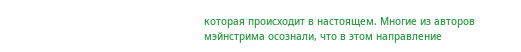которая происходит в настоящем. Многие из авторов мэйнстрима осознали, что в этом направление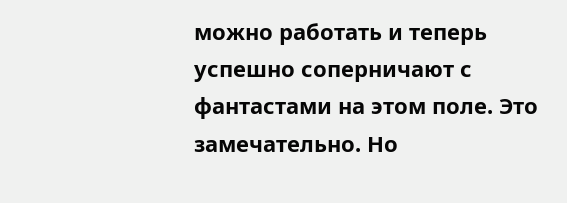можно работать и теперь успешно соперничают с фантастами на этом поле. Это замечательно. Но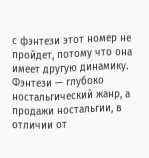с фэнтези этот номер не пройдет, потому что она имеет другую динамику. Фэнтези — глубоко ностальгический жанр, а продажи ностальгии, в отличии от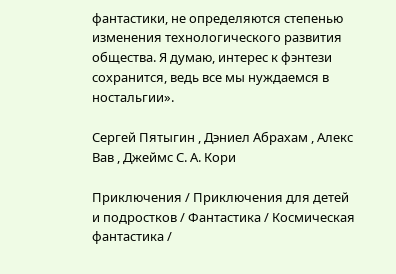фантастики, не определяются степенью изменения технологического развития общества. Я думаю, интерес к фэнтези сохранится, ведь все мы нуждаемся в ностальгии».

Сергей Пятыгин , Дэниел Абрахам , Алекс Вав , Джеймс С. А. Кори

Приключения / Приключения для детей и подростков / Фантастика / Космическая фантастика /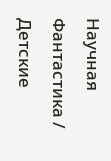Научная Фантастика / Детские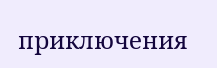приключения